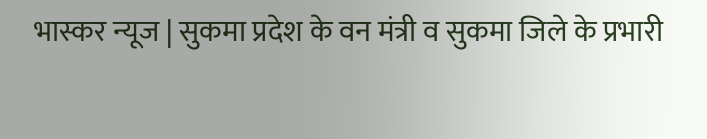भास्कर न्यूज | सुकमा प्रदेश के वन मंत्री व सुकमा जिले के प्रभारी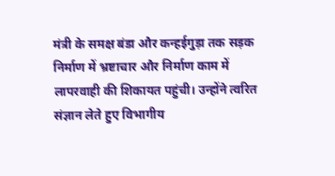मंत्री के समक्ष बंडा और कन्हईगुड़ा तक सड़क निर्माण में भ्रष्टाचार और निर्माण काम में लापरवाही की शिकायत पहुंची। उन्होंने त्वरित संज्ञान लेते हुए विभागीय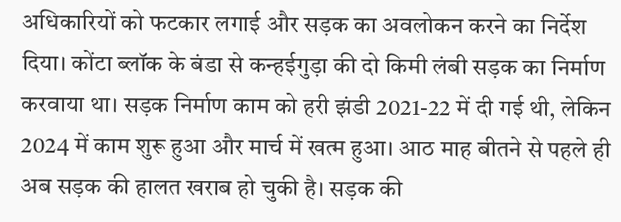अधिकारियों को फटकार लगाई और सड़क का अवलोकन करने का निर्देश दिया। कोंटा ब्लॉक के बंडा से कन्हईगुड़ा की दो किमी लंबी सड़क का निर्माण करवाया था। सड़क निर्माण काम को हरी झंडी 2021-22 में दी गई थी, लेकिन 2024 में काम शुरू हुआ और मार्च में खत्म हुआ। आठ माह बीतने से पहले ही अब सड़क की हालत खराब हो चुकी है। सड़क की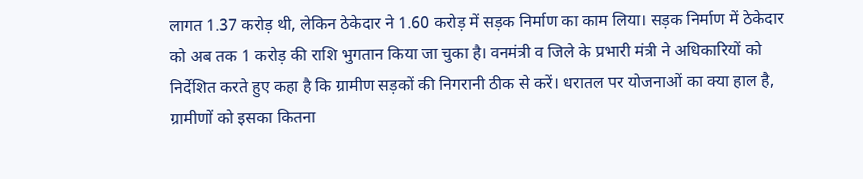लागत 1.37 करोड़ थी, लेकिन ठेकेदार ने 1.60 करोड़ में सड़क निर्माण का काम लिया। सड़क निर्माण में ठेकेदार को अब तक 1 करोड़ की राशि भुगतान किया जा चुका है। वनमंत्री व जिले के प्रभारी मंत्री ने अधिकारियों को निर्देशित करते हुए कहा है कि ग्रामीण सड़कों की निगरानी ठीक से करें। धरातल पर योजनाओं का क्या हाल है, ग्रामीणों को इसका कितना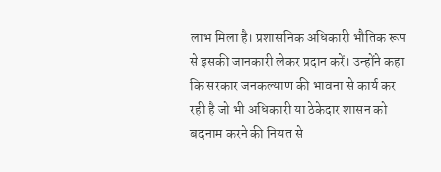लाभ मिला है। प्रशासनिक अधिकारी भौतिक रूप से इसकी जानकारी लेकर प्रदान करें। उन्होंने कहा कि सरकार जनकल्याण की भावना से कार्य कर रही है जो भी अधिकारी या ठेकेदार शासन को बदनाम करने की नियत से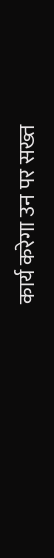कार्य करेगा उन पर सख्त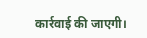कार्रवाई की जाएगी।